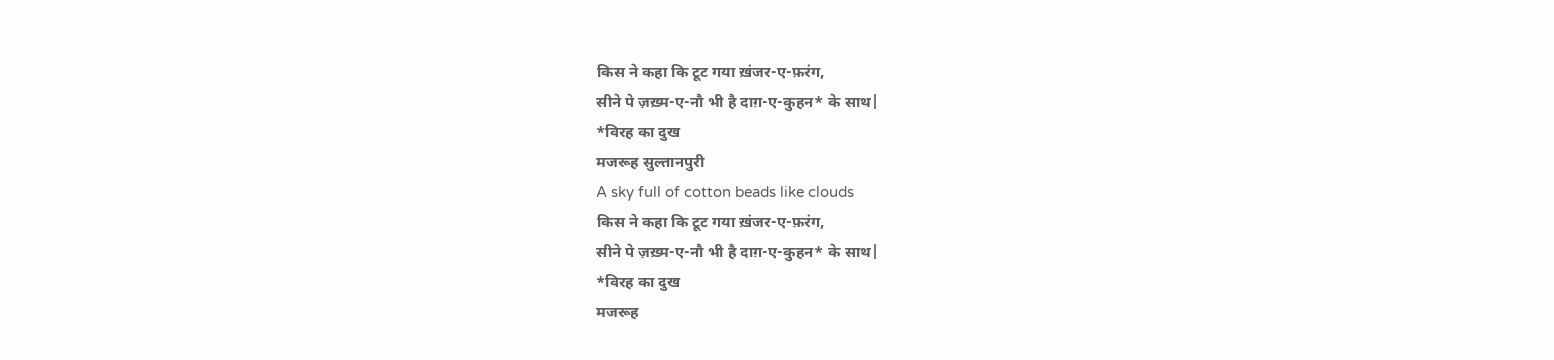किस ने कहा कि टूट गया ख़ंजर-ए-फ़रंग,
सीने पे ज़ख़्म-ए-नौ भी है दाग़-ए-कुहन* के साथ|
*विरह का दुख
मजरूह सुल्तानपुरी
A sky full of cotton beads like clouds
किस ने कहा कि टूट गया ख़ंजर-ए-फ़रंग,
सीने पे ज़ख़्म-ए-नौ भी है दाग़-ए-कुहन* के साथ|
*विरह का दुख
मजरूह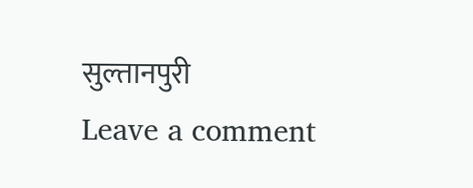सुल्तानपुरी
Leave a comment